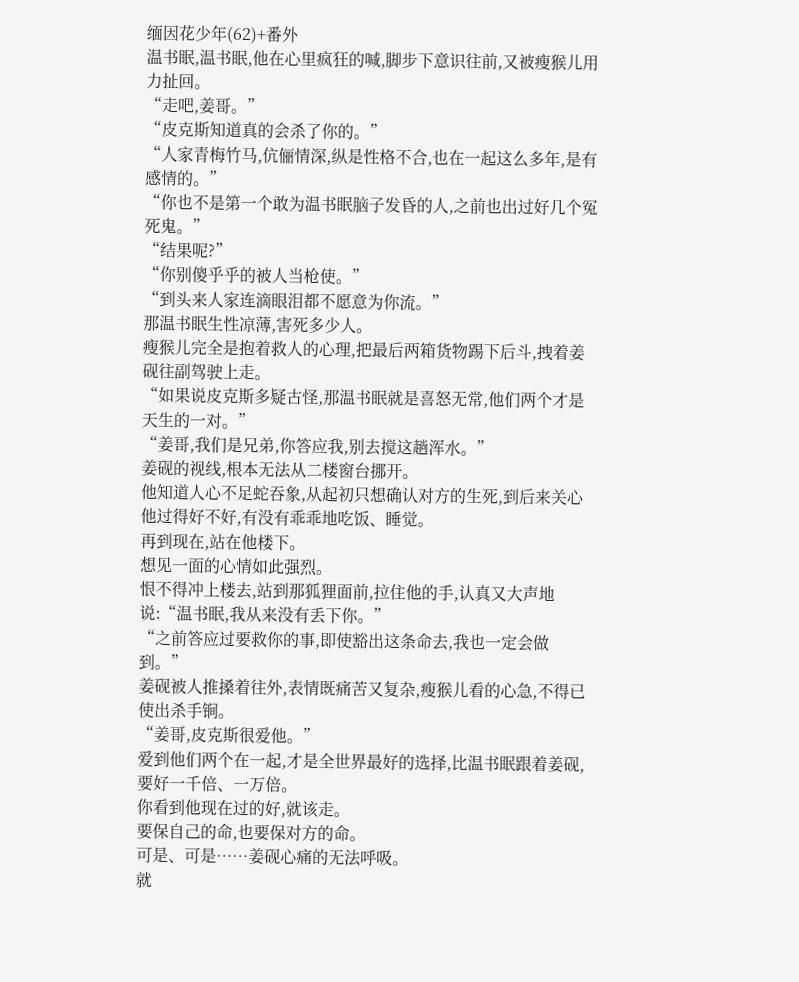缅因花少年(62)+番外
温书眠,温书眠,他在心里疯狂的喊,脚步下意识往前,又被瘦猴儿用力扯回。
“走吧,姜哥。”
“皮克斯知道真的会杀了你的。”
“人家青梅竹马,伉俪情深,纵是性格不合,也在一起这么多年,是有感情的。”
“你也不是第一个敢为温书眠脑子发昏的人,之前也出过好几个冤死鬼。”
“结果呢?”
“你别傻乎乎的被人当枪使。”
“到头来人家连滴眼泪都不愿意为你流。”
那温书眠生性凉薄,害死多少人。
瘦猴儿完全是抱着救人的心理,把最后两箱货物踢下后斗,拽着姜砚往副驾驶上走。
“如果说皮克斯多疑古怪,那温书眠就是喜怒无常,他们两个才是天生的一对。”
“姜哥,我们是兄弟,你答应我,别去搅这趟浑水。”
姜砚的视线,根本无法从二楼窗台挪开。
他知道人心不足蛇吞象,从起初只想确认对方的生死,到后来关心他过得好不好,有没有乖乖地吃饭、睡觉。
再到现在,站在他楼下。
想见一面的心情如此强烈。
恨不得冲上楼去,站到那狐狸面前,拉住他的手,认真又大声地说:“温书眠,我从来没有丢下你。”
“之前答应过要救你的事,即使豁出这条命去,我也一定会做到。”
姜砚被人推搡着往外,表情既痛苦又复杂,瘦猴儿看的心急,不得已使出杀手锏。
“姜哥,皮克斯很爱他。”
爱到他们两个在一起,才是全世界最好的选择,比温书眠跟着姜砚,要好一千倍、一万倍。
你看到他现在过的好,就该走。
要保自己的命,也要保对方的命。
可是、可是……姜砚心痛的无法呼吸。
就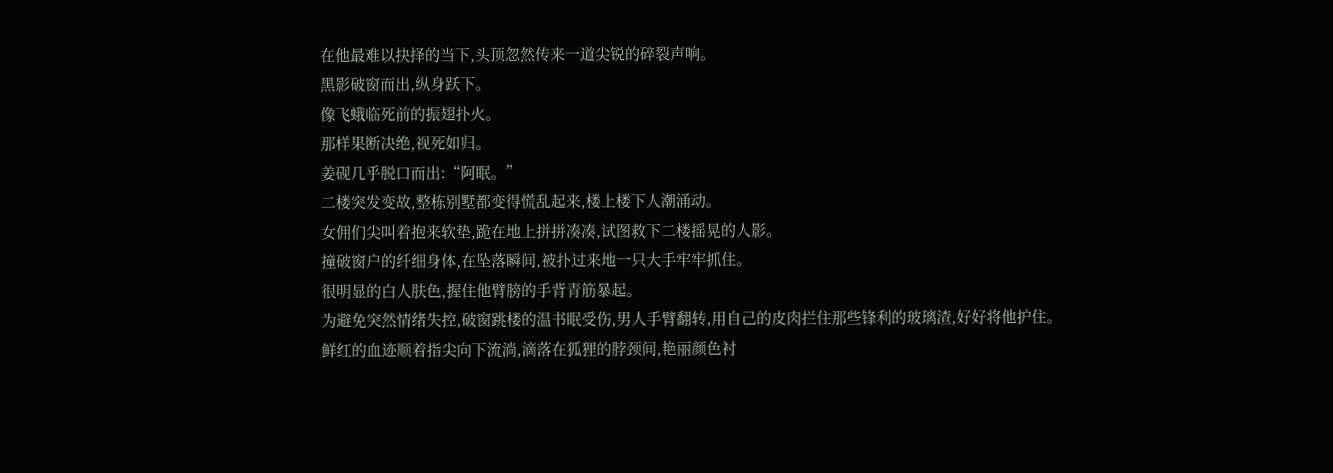在他最难以抉择的当下,头顶忽然传来一道尖锐的碎裂声响。
黑影破窗而出,纵身跃下。
像飞蛾临死前的振翅扑火。
那样果断决绝,视死如归。
姜砚几乎脱口而出:“阿眠。”
二楼突发变故,整栋别墅都变得慌乱起来,楼上楼下人潮涌动。
女佣们尖叫着抱来软垫,跪在地上拼拼凑凑,试图救下二楼摇晃的人影。
撞破窗户的纤细身体,在坠落瞬间,被扑过来地一只大手牢牢抓住。
很明显的白人肤色,握住他臂膀的手背青筋暴起。
为避免突然情绪失控,破窗跳楼的温书眠受伤,男人手臂翻转,用自己的皮肉拦住那些锋利的玻璃渣,好好将他护住。
鲜红的血迹顺着指尖向下流淌,滴落在狐狸的脖颈间,艳丽颜色衬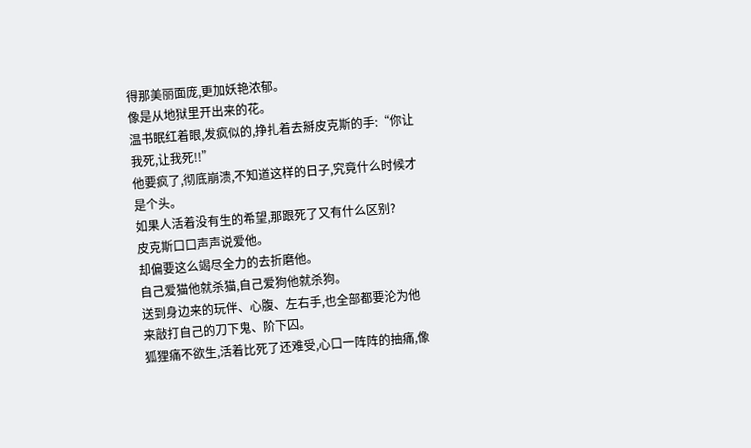得那美丽面庞,更加妖艳浓郁。
像是从地狱里开出来的花。
温书眠红着眼,发疯似的,挣扎着去掰皮克斯的手:“你让我死,让我死!!”
他要疯了,彻底崩溃,不知道这样的日子,究竟什么时候才是个头。
如果人活着没有生的希望,那跟死了又有什么区别?
皮克斯口口声声说爱他。
却偏要这么竭尽全力的去折磨他。
自己爱猫他就杀猫,自己爱狗他就杀狗。
送到身边来的玩伴、心腹、左右手,也全部都要沦为他来敲打自己的刀下鬼、阶下囚。
狐狸痛不欲生,活着比死了还难受,心口一阵阵的抽痛,像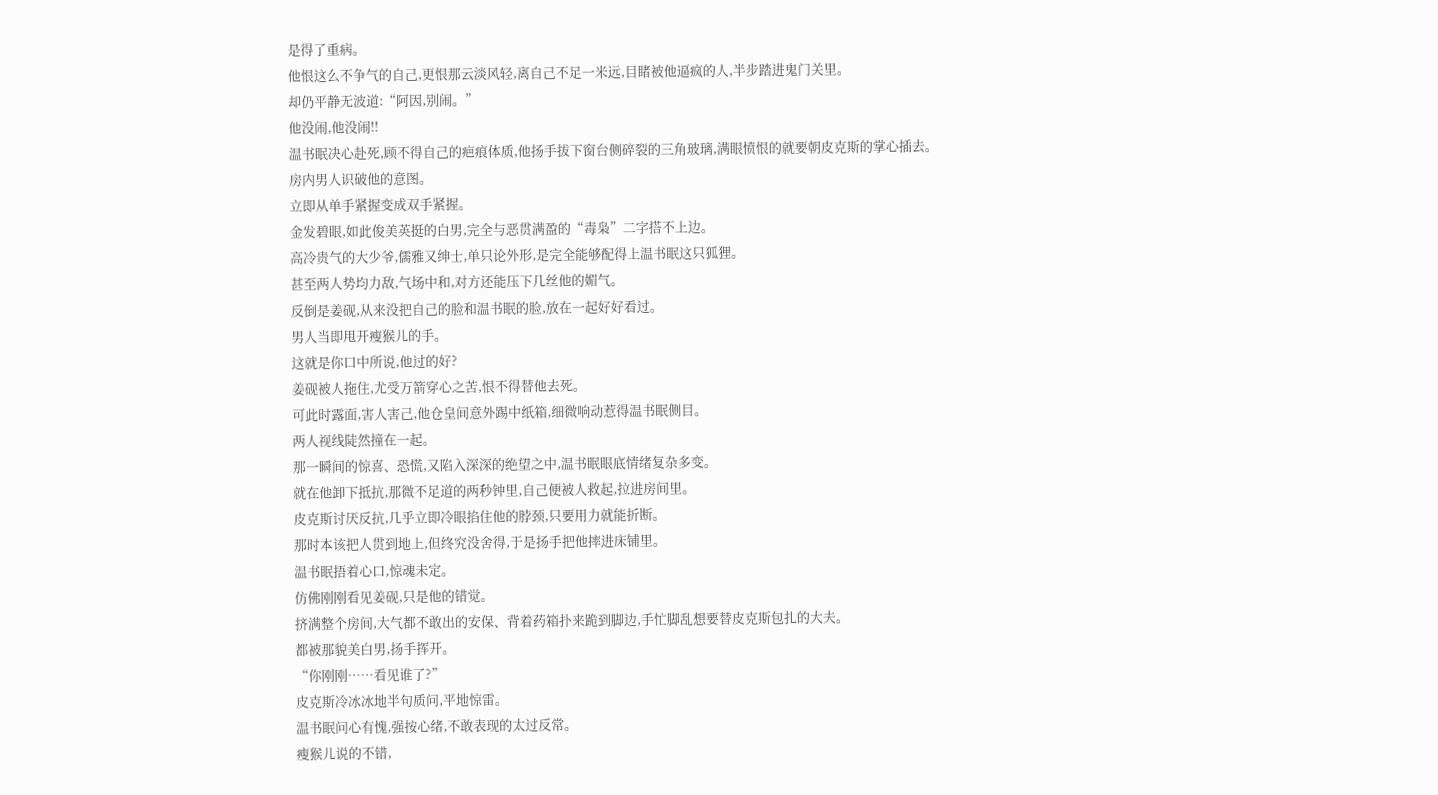是得了重病。
他恨这么不争气的自己,更恨那云淡风轻,离自己不足一米远,目睹被他逼疯的人,半步踏进鬼门关里。
却仍平静无波道:“阿因,别闹。”
他没闹,他没闹!!
温书眠决心赴死,顾不得自己的疤痕体质,他扬手拔下窗台侧碎裂的三角玻璃,满眼愤恨的就要朝皮克斯的掌心插去。
房内男人识破他的意图。
立即从单手紧握变成双手紧握。
金发碧眼,如此俊美英挺的白男,完全与恶贯满盈的“毒枭”二字搭不上边。
高冷贵气的大少爷,儒雅又绅士,单只论外形,是完全能够配得上温书眠这只狐狸。
甚至两人势均力敌,气场中和,对方还能压下几丝他的媚气。
反倒是姜砚,从来没把自己的脸和温书眠的脸,放在一起好好看过。
男人当即甩开瘦猴儿的手。
这就是你口中所说,他过的好?
姜砚被人拖住,尤受万箭穿心之苦,恨不得替他去死。
可此时露面,害人害己,他仓皇间意外踢中纸箱,细微响动惹得温书眠侧目。
两人视线陡然撞在一起。
那一瞬间的惊喜、恐慌,又陷入深深的绝望之中,温书眠眼底情绪复杂多变。
就在他卸下抵抗,那微不足道的两秒钟里,自己便被人救起,拉进房间里。
皮克斯讨厌反抗,几乎立即冷眼掐住他的脖颈,只要用力就能折断。
那时本该把人贯到地上,但终究没舍得,于是扬手把他摔进床铺里。
温书眠捂着心口,惊魂未定。
仿佛刚刚看见姜砚,只是他的错觉。
挤满整个房间,大气都不敢出的安保、背着药箱扑来跪到脚边,手忙脚乱想要替皮克斯包扎的大夫。
都被那貌美白男,扬手挥开。
“你刚刚……看见谁了?”
皮克斯冷冰冰地半句质问,平地惊雷。
温书眠问心有愧,强按心绪,不敢表现的太过反常。
瘦猴儿说的不错,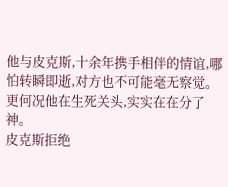他与皮克斯,十余年携手相伴的情谊,哪怕转瞬即逝,对方也不可能毫无察觉。
更何况他在生死关头,实实在在分了神。
皮克斯拒绝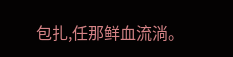包扎,任那鲜血流淌。